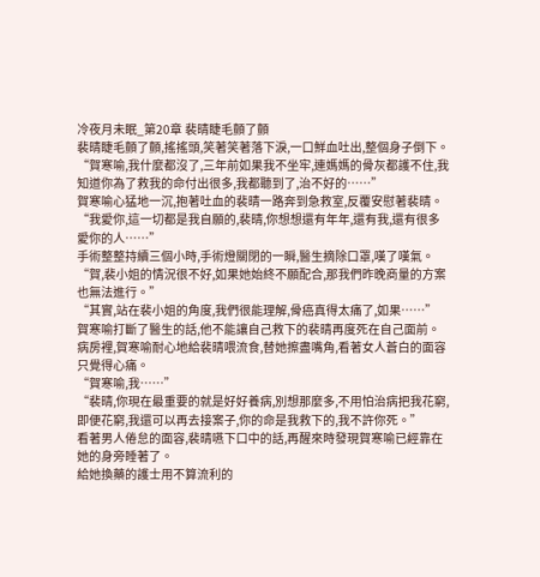冷夜月未眠_第20章 裴晴睫毛顫了顫
裴晴睫毛顫了顫,搖搖頭,笑著笑著落下淚,一口鮮血吐出,整個身子倒下。
“賀寒喻,我什麼都沒了,三年前如果我不坐牢,連媽媽的骨灰都護不住,我知道你為了救我的命付出很多,我都聽到了,治不好的……”
賀寒喻心猛地一沉,抱著吐血的裴晴一路奔到急救室,反覆安慰著裴晴。
“我愛你,這一切都是我自願的,裴晴,你想想還有年年,還有我,還有很多愛你的人……”
手術整整持續三個小時,手術燈關閉的一瞬,醫生摘除口罩,嘆了嘆氣。
“賀,裴小姐的情況很不好,如果她始終不願配合,那我們昨晚商量的方案也無法進行。”
“其實,站在裴小姐的角度,我們很能理解,骨癌真得太痛了,如果……”
賀寒喻打斷了醫生的話,他不能讓自己救下的裴晴再度死在自己面前。
病房裡,賀寒喻耐心地給裴晴喂流食,替她擦盡嘴角,看著女人蒼白的面容只覺得心痛。
“賀寒喻,我……”
“裴晴,你現在最重要的就是好好養病,別想那麼多,不用怕治病把我花窮,即便花窮,我還可以再去接案子,你的命是我救下的,我不許你死。”
看著男人倦怠的面容,裴晴嚥下口中的話,再醒來時發現賀寒喻已經靠在她的身旁睡著了。
給她換藥的護士用不算流利的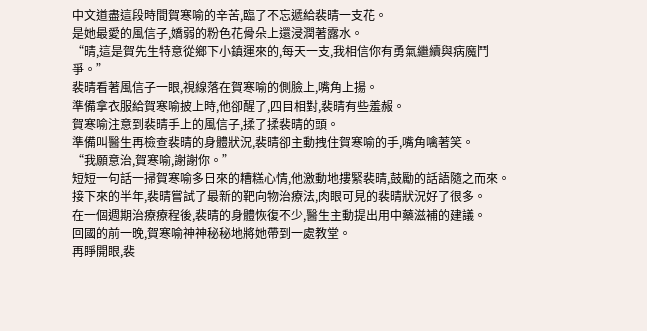中文道盡這段時間賀寒喻的辛苦,臨了不忘遞給裴晴一支花。
是她最愛的風信子,嬌弱的粉色花骨朵上還浸潤著露水。
“晴,這是賀先生特意從鄉下小鎮運來的,每天一支,我相信你有勇氣繼續與病魔鬥爭。”
裴晴看著風信子一眼,視線落在賀寒喻的側臉上,嘴角上揚。
準備拿衣服給賀寒喻披上時,他卻醒了,四目相對,裴晴有些羞赧。
賀寒喻注意到裴晴手上的風信子,揉了揉裴晴的頭。
準備叫醫生再檢查裴晴的身體狀況,裴晴卻主動拽住賀寒喻的手,嘴角噙著笑。
“我願意治,賀寒喻,謝謝你。”
短短一句話一掃賀寒喻多日來的糟糕心情,他激動地摟緊裴晴,鼓勵的話語隨之而來。
接下來的半年,裴晴嘗試了最新的靶向物治療法,肉眼可見的裴晴狀況好了很多。
在一個週期治療療程後,裴晴的身體恢復不少,醫生主動提出用中藥滋補的建議。
回國的前一晚,賀寒喻神神秘秘地將她帶到一處教堂。
再睜開眼,裴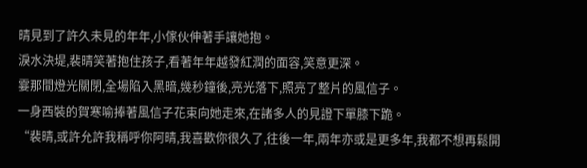晴見到了許久未見的年年,小傢伙伸著手讓她抱。
淚水決堤,裴晴笑著抱住孩子,看著年年越發紅潤的面容,笑意更深。
霎那間燈光關閉,全場陷入黑暗,幾秒鐘後,亮光落下,照亮了整片的風信子。
一身西裝的賀寒喻捧著風信子花束向她走來,在諸多人的見證下單膝下跪。
“裴晴,或許允許我稱呼你阿晴,我喜歡你很久了,往後一年,兩年亦或是更多年,我都不想再鬆開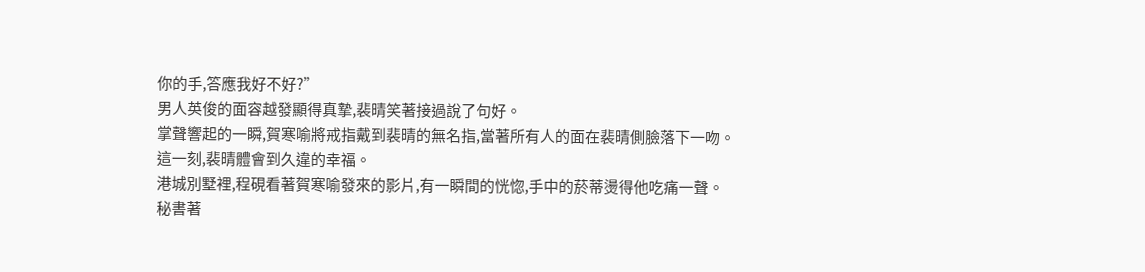你的手,答應我好不好?”
男人英俊的面容越發顯得真摯,裴晴笑著接過說了句好。
掌聲響起的一瞬,賀寒喻將戒指戴到裴晴的無名指,當著所有人的面在裴晴側臉落下一吻。
這一刻,裴晴體會到久違的幸福。
港城別墅裡,程硯看著賀寒喻發來的影片,有一瞬間的恍惚,手中的菸蒂燙得他吃痛一聲。
秘書著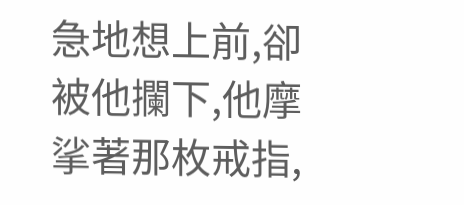急地想上前,卻被他攔下,他摩挲著那枚戒指,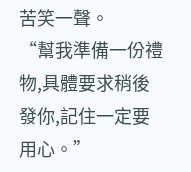苦笑一聲。
“幫我準備一份禮物,具體要求稍後發你,記住一定要用心。”